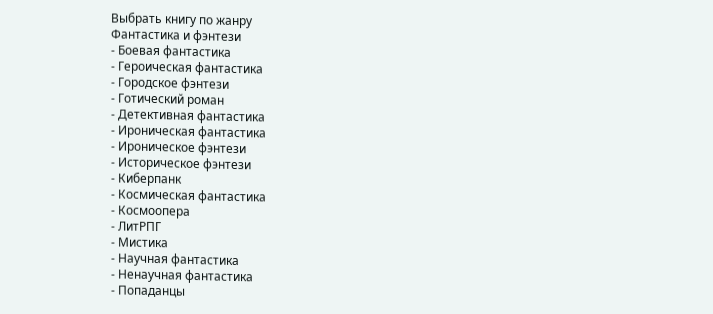Выбрать книгу по жанру
Фантастика и фэнтези
- Боевая фантастика
- Героическая фантастика
- Городское фэнтези
- Готический роман
- Детективная фантастика
- Ироническая фантастика
- Ироническое фэнтези
- Историческое фэнтези
- Киберпанк
- Космическая фантастика
- Космоопера
- ЛитРПГ
- Мистика
- Научная фантастика
- Ненаучная фантастика
- Попаданцы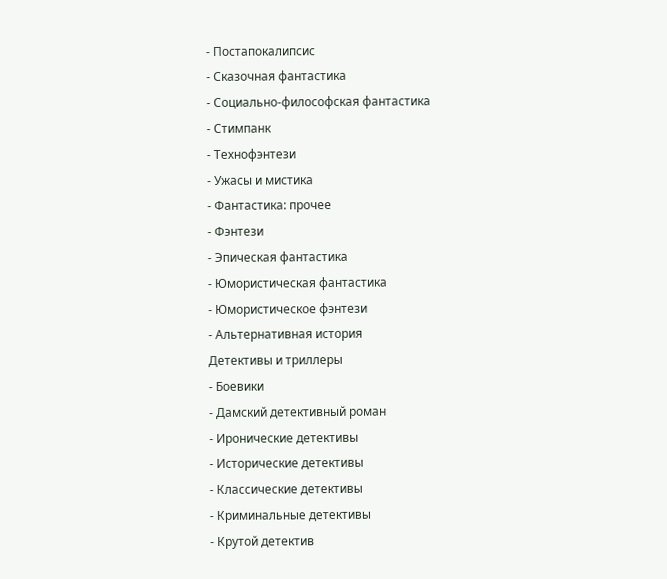- Постапокалипсис
- Сказочная фантастика
- Социально-философская фантастика
- Стимпанк
- Технофэнтези
- Ужасы и мистика
- Фантастика: прочее
- Фэнтези
- Эпическая фантастика
- Юмористическая фантастика
- Юмористическое фэнтези
- Альтернативная история
Детективы и триллеры
- Боевики
- Дамский детективный роман
- Иронические детективы
- Исторические детективы
- Классические детективы
- Криминальные детективы
- Крутой детектив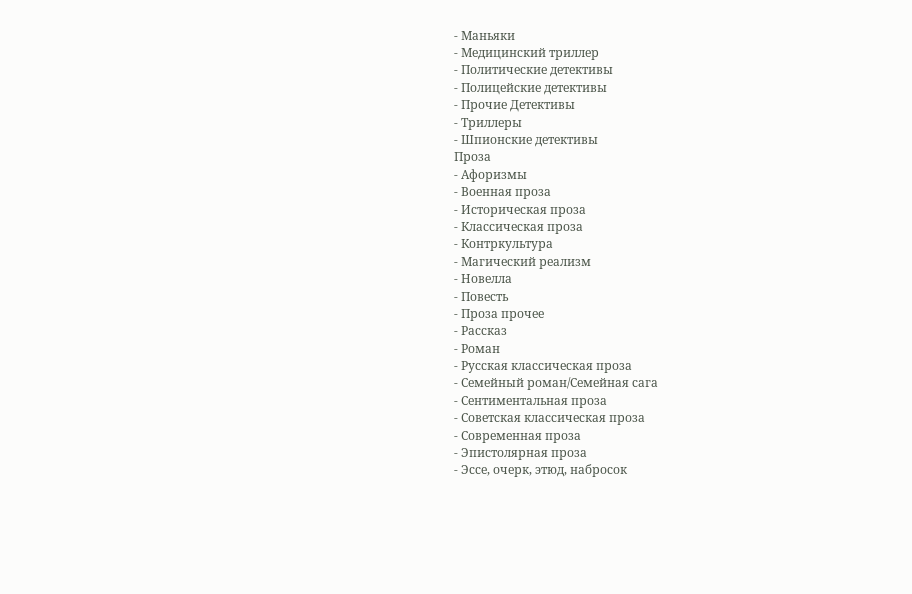- Маньяки
- Медицинский триллер
- Политические детективы
- Полицейские детективы
- Прочие Детективы
- Триллеры
- Шпионские детективы
Проза
- Афоризмы
- Военная проза
- Историческая проза
- Классическая проза
- Контркультура
- Магический реализм
- Новелла
- Повесть
- Проза прочее
- Рассказ
- Роман
- Русская классическая проза
- Семейный роман/Семейная сага
- Сентиментальная проза
- Советская классическая проза
- Современная проза
- Эпистолярная проза
- Эссе, очерк, этюд, набросок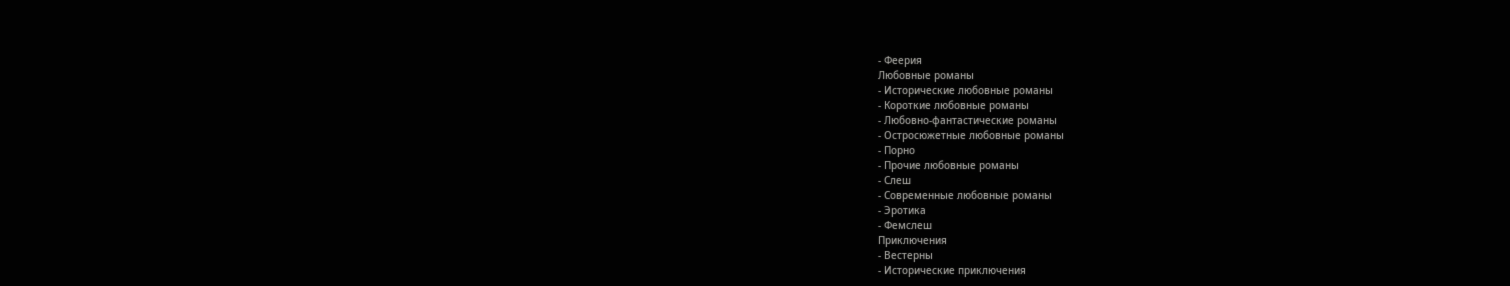- Феерия
Любовные романы
- Исторические любовные романы
- Короткие любовные романы
- Любовно-фантастические романы
- Остросюжетные любовные романы
- Порно
- Прочие любовные романы
- Слеш
- Современные любовные романы
- Эротика
- Фемслеш
Приключения
- Вестерны
- Исторические приключения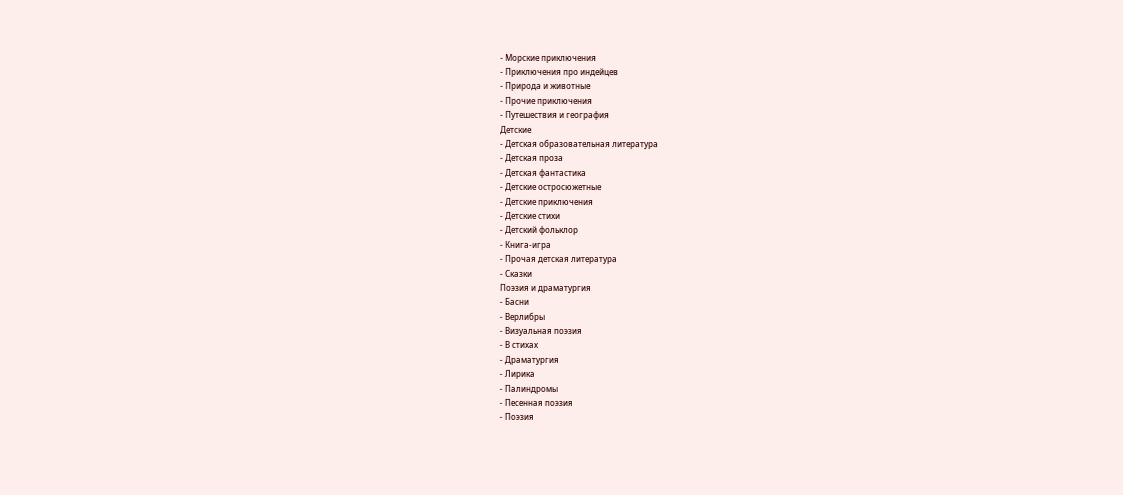- Морские приключения
- Приключения про индейцев
- Природа и животные
- Прочие приключения
- Путешествия и география
Детские
- Детская образовательная литература
- Детская проза
- Детская фантастика
- Детские остросюжетные
- Детские приключения
- Детские стихи
- Детский фольклор
- Книга-игра
- Прочая детская литература
- Сказки
Поэзия и драматургия
- Басни
- Верлибры
- Визуальная поэзия
- В стихах
- Драматургия
- Лирика
- Палиндромы
- Песенная поэзия
- Поэзия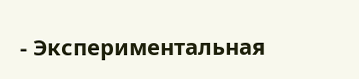- Экспериментальная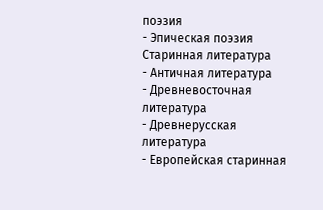поэзия
- Эпическая поэзия
Старинная литература
- Античная литература
- Древневосточная литература
- Древнерусская литература
- Европейская старинная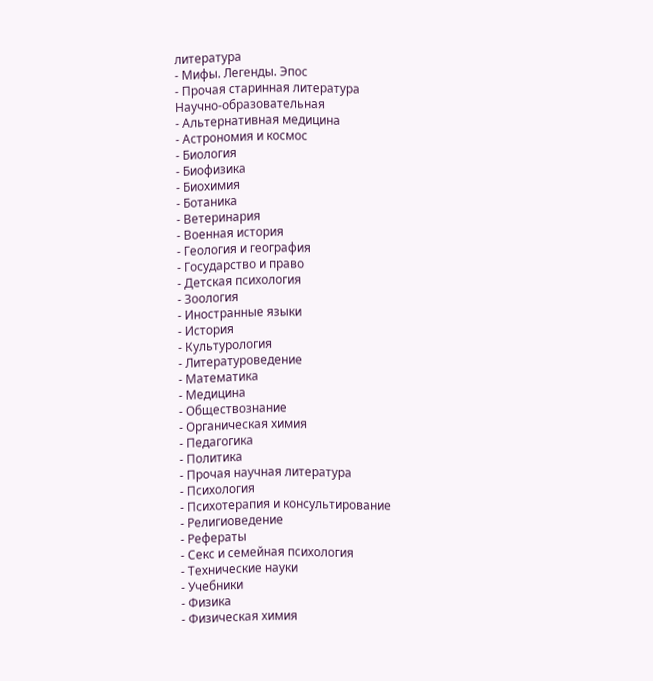литература
- Мифы. Легенды. Эпос
- Прочая старинная литература
Научно-образовательная
- Альтернативная медицина
- Астрономия и космос
- Биология
- Биофизика
- Биохимия
- Ботаника
- Ветеринария
- Военная история
- Геология и география
- Государство и право
- Детская психология
- Зоология
- Иностранные языки
- История
- Культурология
- Литературоведение
- Математика
- Медицина
- Обществознание
- Органическая химия
- Педагогика
- Политика
- Прочая научная литература
- Психология
- Психотерапия и консультирование
- Религиоведение
- Рефераты
- Секс и семейная психология
- Технические науки
- Учебники
- Физика
- Физическая химия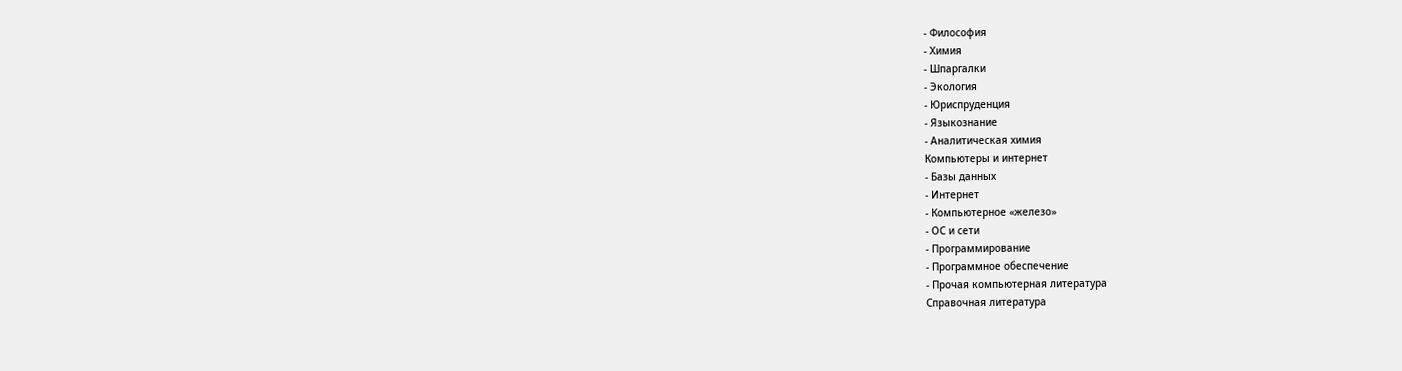- Философия
- Химия
- Шпаргалки
- Экология
- Юриспруденция
- Языкознание
- Аналитическая химия
Компьютеры и интернет
- Базы данных
- Интернет
- Компьютерное «железо»
- ОС и сети
- Программирование
- Программное обеспечение
- Прочая компьютерная литература
Справочная литература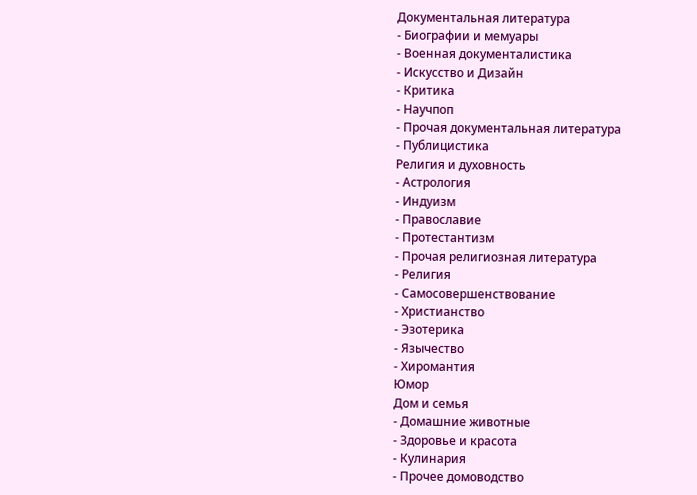Документальная литература
- Биографии и мемуары
- Военная документалистика
- Искусство и Дизайн
- Критика
- Научпоп
- Прочая документальная литература
- Публицистика
Религия и духовность
- Астрология
- Индуизм
- Православие
- Протестантизм
- Прочая религиозная литература
- Религия
- Самосовершенствование
- Христианство
- Эзотерика
- Язычество
- Хиромантия
Юмор
Дом и семья
- Домашние животные
- Здоровье и красота
- Кулинария
- Прочее домоводство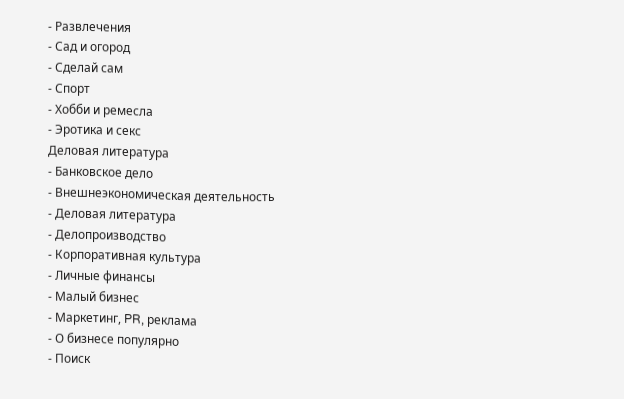- Развлечения
- Сад и огород
- Сделай сам
- Спорт
- Хобби и ремесла
- Эротика и секс
Деловая литература
- Банковское дело
- Внешнеэкономическая деятельность
- Деловая литература
- Делопроизводство
- Корпоративная культура
- Личные финансы
- Малый бизнес
- Маркетинг, PR, реклама
- О бизнесе популярно
- Поиск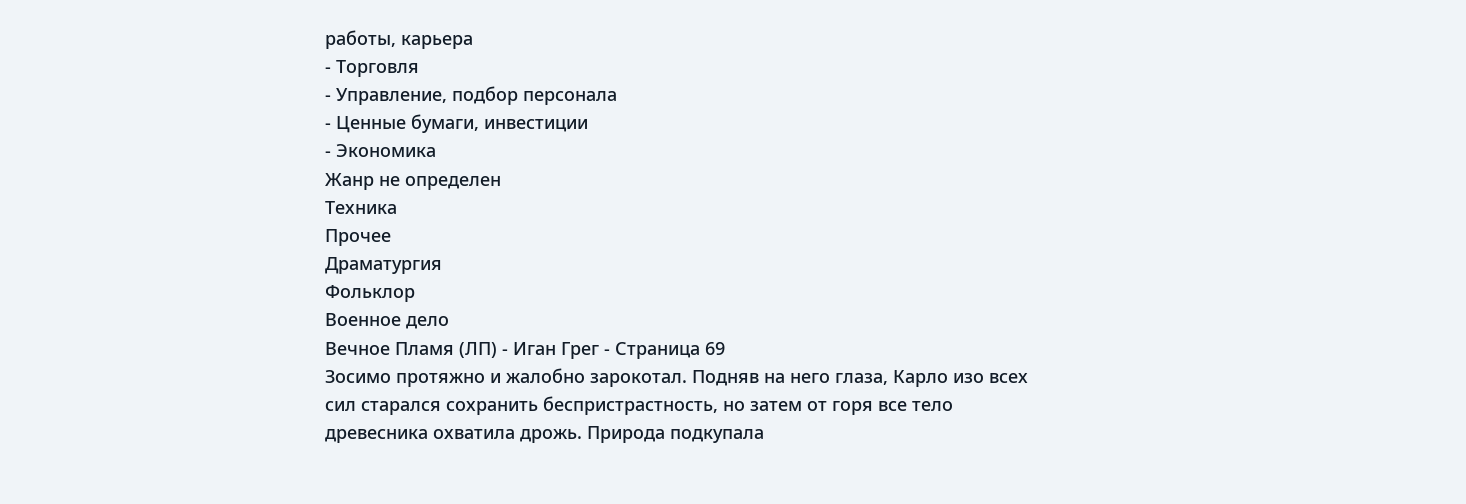работы, карьера
- Торговля
- Управление, подбор персонала
- Ценные бумаги, инвестиции
- Экономика
Жанр не определен
Техника
Прочее
Драматургия
Фольклор
Военное дело
Вечное Пламя (ЛП) - Иган Грег - Страница 69
Зосимо протяжно и жалобно зарокотал. Подняв на него глаза, Карло изо всех сил старался сохранить беспристрастность, но затем от горя все тело древесника охватила дрожь. Природа подкупала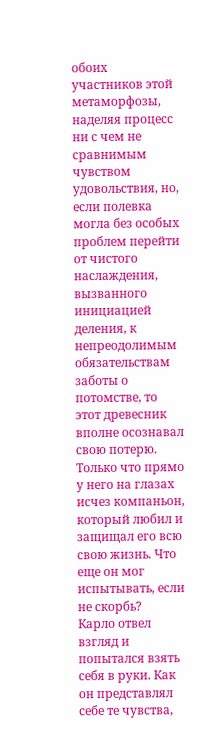обоих участников этой метаморфозы, наделяя процесс ни с чем не сравнимым чувством удовольствия, но, если полевка могла без особых проблем перейти от чистого наслаждения, вызванного инициацией деления, к непреодолимым обязательствам заботы о потомстве, то этот древесник вполне осознавал свою потерю. Только что прямо у него на глазах исчез компаньон, который любил и защищал его всю свою жизнь. Что еще он мог испытывать, если не скорбь?
Карло отвел взгляд и попытался взять себя в руки. Как он представлял себе те чувства,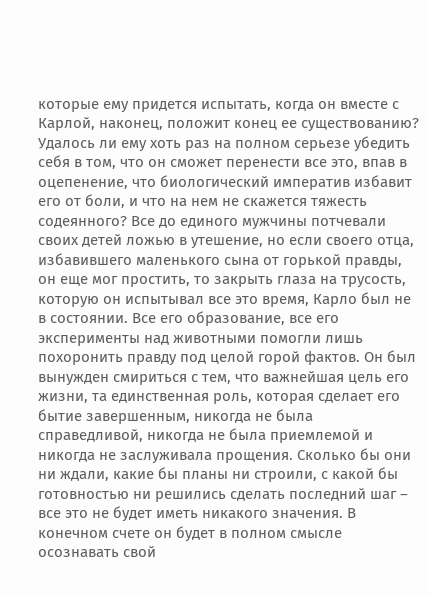которые ему придется испытать, когда он вместе с Карлой, наконец, положит конец ее существованию? Удалось ли ему хоть раз на полном серьезе убедить себя в том, что он сможет перенести все это, впав в оцепенение, что биологический императив избавит его от боли, и что на нем не скажется тяжесть содеянного? Все до единого мужчины потчевали своих детей ложью в утешение, но если своего отца, избавившего маленького сына от горькой правды, он еще мог простить, то закрыть глаза на трусость, которую он испытывал все это время, Карло был не в состоянии. Все его образование, все его эксперименты над животными помогли лишь похоронить правду под целой горой фактов. Он был вынужден смириться с тем, что важнейшая цель его жизни, та единственная роль, которая сделает его бытие завершенным, никогда не была справедливой, никогда не была приемлемой и никогда не заслуживала прощения. Сколько бы они ни ждали, какие бы планы ни строили, с какой бы готовностью ни решились сделать последний шаг – все это не будет иметь никакого значения. В конечном счете он будет в полном смысле осознавать свой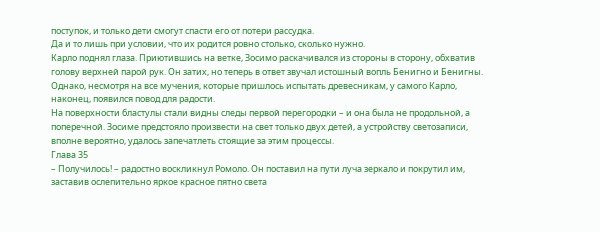поступок, и только дети смогут спасти его от потери рассудка.
Да и то лишь при условии, что их родится ровно столько, сколько нужно.
Карло поднял глаза. Приютившись на ветке, Зосимо раскачивался из стороны в сторону, обхватив голову верхней парой рук. Он затих, но теперь в ответ звучал истошный вопль Бенигно и Бенигны. Однако, несмотря на все мучения, которые пришлось испытать древесникам, у самого Карло, наконец, появился повод для радости.
На поверхности бластулы стали видны следы первой перегородки – и она была не продольной, а поперечной. Зосиме предстояло произвести на свет только двух детей, а устройству светозаписи, вполне вероятно, удалось запечатлеть стоящие за этим процессы.
Глава 35
– Получилось! – радостно воскликнул Ромоло. Он поставил на пути луча зеркало и покрутил им, заставив ослепительно яркое красное пятно света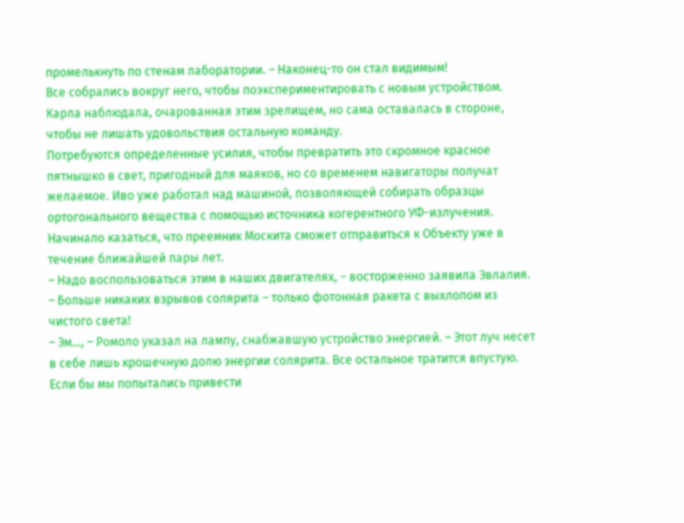промелькнуть по стенам лаборатории. – Наконец-то он стал видимым!
Все собрались вокруг него, чтобы поэкспериментировать с новым устройством. Карла наблюдала, очарованная этим зрелищем, но сама оставалась в стороне, чтобы не лишать удовольствия остальную команду.
Потребуются определенные усилия, чтобы превратить это скромное красное пятнышко в свет, пригодный для маяков, но со временем навигаторы получат желаемое. Иво уже работал над машиной, позволяющей собирать образцы ортогонального вещества с помощью источника когерентного УФ-излучения. Начинало казаться, что преемник Москита сможет отправиться к Объекту уже в течение ближайшей пары лет.
– Надо воспользоваться этим в наших двигателях, – восторженно заявила Эвлалия. – Больше никаких взрывов солярита – только фотонная ракета с выхлопом из чистого света!
– Эм…, – Ромоло указал на лампу, снабжавшую устройство энергией. – Этот луч несет в себе лишь крошечную долю энергии солярита. Все остальное тратится впустую. Если бы мы попытались привести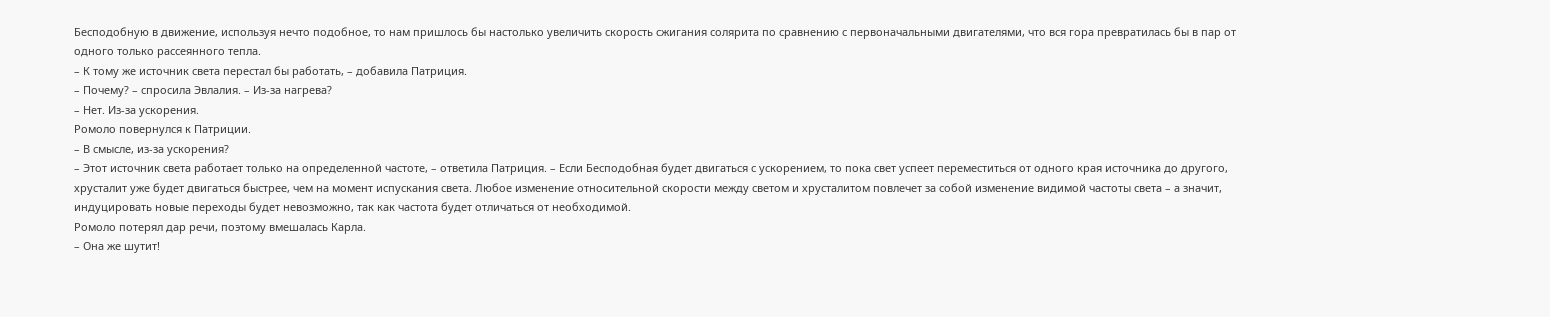Бесподобную в движение, используя нечто подобное, то нам пришлось бы настолько увеличить скорость сжигания солярита по сравнению с первоначальными двигателями, что вся гора превратилась бы в пар от одного только рассеянного тепла.
– К тому же источник света перестал бы работать, – добавила Патриция.
– Почему? – спросила Эвлалия. – Из-за нагрева?
– Нет. Из-за ускорения.
Ромоло повернулся к Патриции.
– В смысле, из-за ускорения?
– Этот источник света работает только на определенной частоте, – ответила Патриция. – Если Бесподобная будет двигаться с ускорением, то пока свет успеет переместиться от одного края источника до другого, хрусталит уже будет двигаться быстрее, чем на момент испускания света. Любое изменение относительной скорости между светом и хрусталитом повлечет за собой изменение видимой частоты света – а значит, индуцировать новые переходы будет невозможно, так как частота будет отличаться от необходимой.
Ромоло потерял дар речи, поэтому вмешалась Карла.
– Она же шутит!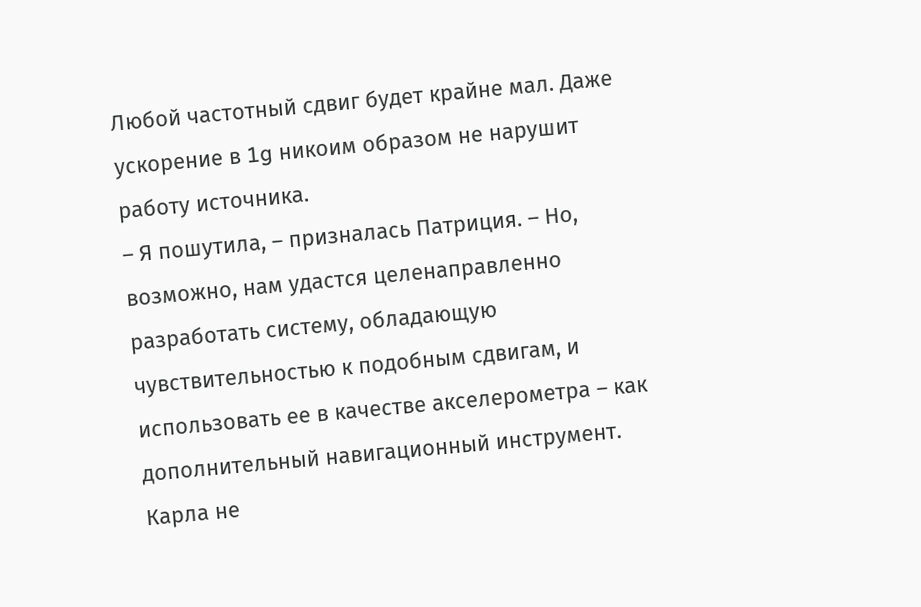Любой частотный сдвиг будет крайне мал. Даже ускорение в 1g никоим образом не нарушит работу источника.
– Я пошутила, – призналась Патриция. – Но, возможно, нам удастся целенаправленно разработать систему, обладающую чувствительностью к подобным сдвигам, и использовать ее в качестве акселерометра – как дополнительный навигационный инструмент.
Карла не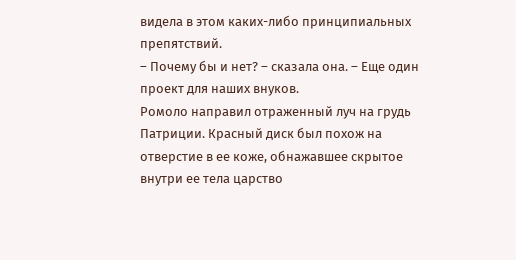видела в этом каких-либо принципиальных препятствий.
– Почему бы и нет? – сказала она. – Еще один проект для наших внуков.
Ромоло направил отраженный луч на грудь Патриции. Красный диск был похож на отверстие в ее коже, обнажавшее скрытое внутри ее тела царство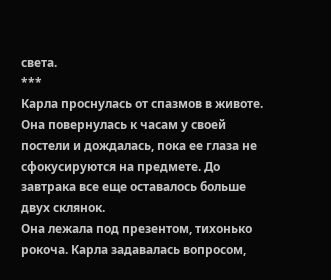света.
***
Карла проснулась от спазмов в животе. Она повернулась к часам у своей постели и дождалась, пока ее глаза не сфокусируются на предмете. До завтрака все еще оставалось больше двух склянок.
Она лежала под презентом, тихонько рокоча. Карла задавалась вопросом,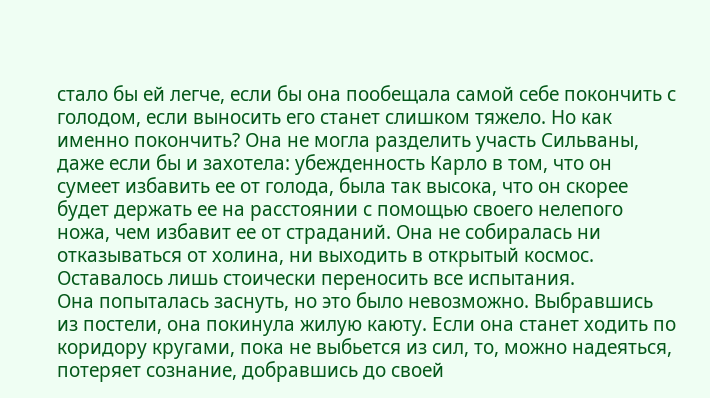стало бы ей легче, если бы она пообещала самой себе покончить с голодом, если выносить его станет слишком тяжело. Но как именно покончить? Она не могла разделить участь Сильваны, даже если бы и захотела: убежденность Карло в том, что он сумеет избавить ее от голода, была так высока, что он скорее будет держать ее на расстоянии с помощью своего нелепого ножа, чем избавит ее от страданий. Она не собиралась ни отказываться от холина, ни выходить в открытый космос. Оставалось лишь стоически переносить все испытания.
Она попыталась заснуть, но это было невозможно. Выбравшись из постели, она покинула жилую каюту. Если она станет ходить по коридору кругами, пока не выбьется из сил, то, можно надеяться, потеряет сознание, добравшись до своей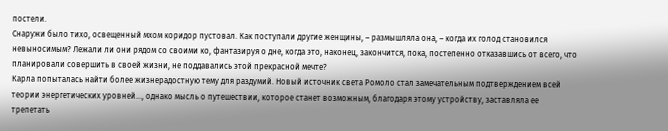постели.
Снаружи было тихо, освещенный мхом коридор пустовал. Как поступали другие женщины, – размышляла она, – когда их голод становился невыносимым? Лежали ли они рядом со своими ко, фантазируя о дне, когда это, наконец, закончится, пока, постепенно отказавшись от всего, что планировали совершить в своей жизни, не поддавались этой прекрасной мечте?
Карла попыталась найти более жизнерадостную тему для раздумий. Новый источник света Ромоло стал замечательным подтверждением всей теории энергетических уровней…, однако мысль о путешествии, которое станет возможным, благодаря этому устройству, заставляла ее трепетать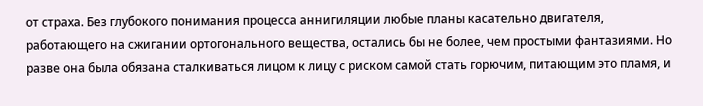от страха. Без глубокого понимания процесса аннигиляции любые планы касательно двигателя, работающего на сжигании ортогонального вещества, остались бы не более, чем простыми фантазиями. Но разве она была обязана сталкиваться лицом к лицу с риском самой стать горючим, питающим это пламя, и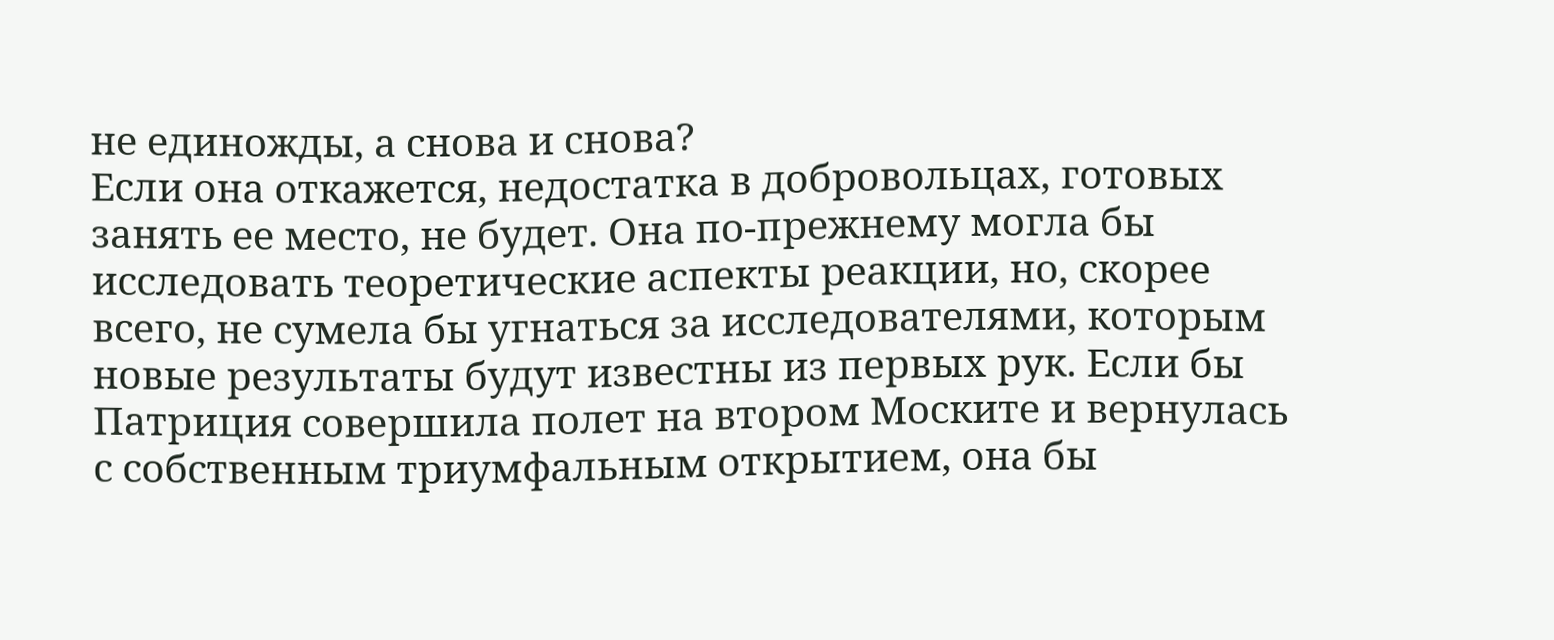не единожды, а снова и снова?
Если она откажется, недостатка в добровольцах, готовых занять ее место, не будет. Она по-прежнему могла бы исследовать теоретические аспекты реакции, но, скорее всего, не сумела бы угнаться за исследователями, которым новые результаты будут известны из первых рук. Если бы Патриция совершила полет на втором Моските и вернулась с собственным триумфальным открытием, она бы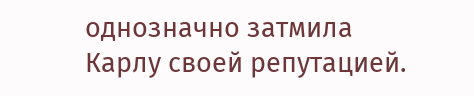однозначно затмила Карлу своей репутацией.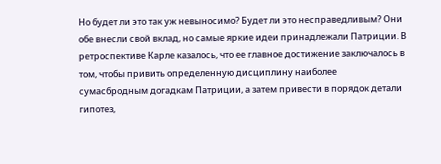Но будет ли это так уж невыносимо? Будет ли это несправедливым? Они обе внесли свой вклад, но самые яркие идеи принадлежали Патриции. В ретроспективе Карле казалось, что ее главное достижение заключалось в том, чтобы привить определенную дисциплину наиболее сумасбродным догадкам Патриции, а затем привести в порядок детали гипотез,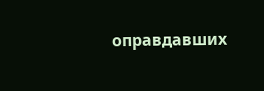оправдавших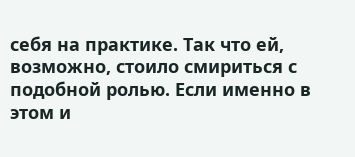себя на практике. Так что ей, возможно, стоило смириться с подобной ролью. Если именно в этом и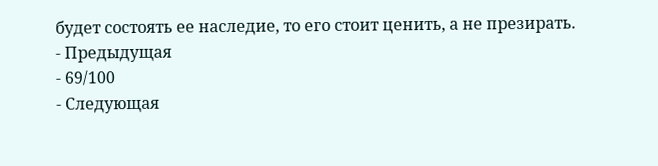будет состоять ее наследие, то его стоит ценить, а не презирать.
- Предыдущая
- 69/100
- Следующая